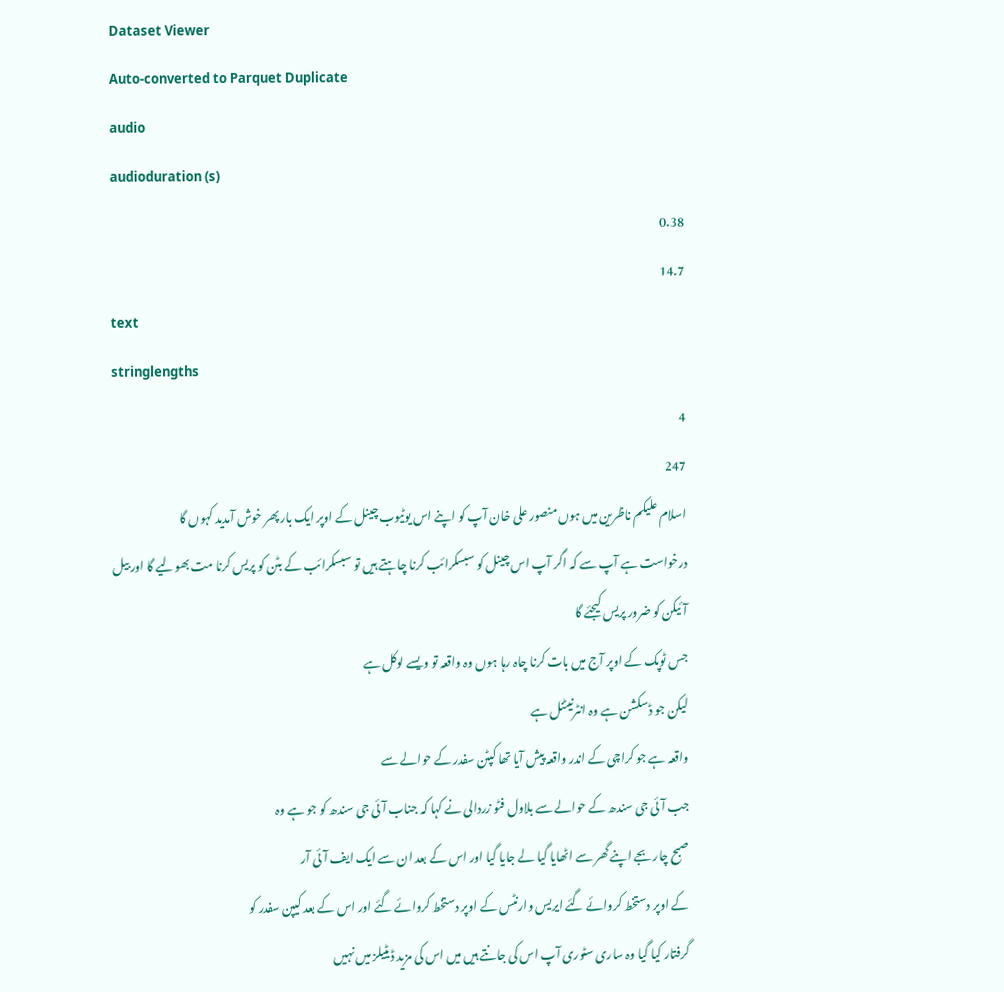Dataset Viewer
Auto-converted to Parquet Duplicate
audio
audioduration (s)
0.38
14.7
text
stringlengths
4
247
اسلام علیکم ناظرین میں ہوں منصور علی خان آپ کو اپنے اس یوٹیوب چینل کے اوپر ایک بار پھر خوش آمدید کہوں گا
درخواست ہے آپ سے کہ اگر آپ اس چینل کو سبسکرائب کرنا چاہتے ہیں تو سبسکرائب کے بٹن کو پریس کرنا مت بھولیے گا اور بیل آئیکن کو ضرور پریس کیجئے گا
جس ٹوپک کے اوپر آج میں بات کرنا چاہ رہا ہوں وہ واقعہ تو ویسے لوکل ہے
لیکن جو ڈسکشن ہے وہ انٹرنیٹنل ہے
واقعہ ہے جو کراچی کے اندر واقعہ پیش آیا تھا کپٹن سفدر کے حوالے سے
جب آئی جی سندھ کے حوالے سے بلاول فٹو زردالی نے کہا کہ جناب آئی جی سندھ کو جو ہے وہ
صبح چار بجے اپنے گھر سے اٹھایا گیا لے جایا گیا اور اس کے بعد ان سے ایک ایف آئی آر
کے اوپر دستخط کروائے گئے ایریس وارنٹس کے اوپر دستخط کروائے گئے اور اس کے بعد کیپن سفدر کو
گرفتار کیا گیا وہ ساری سٹوری آپ اس کی جانتے ہیں میں اس کی مزید ڈیٹیلز میں نہیں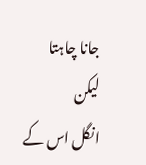جانا چاہتا
لیکن
انگل اس کے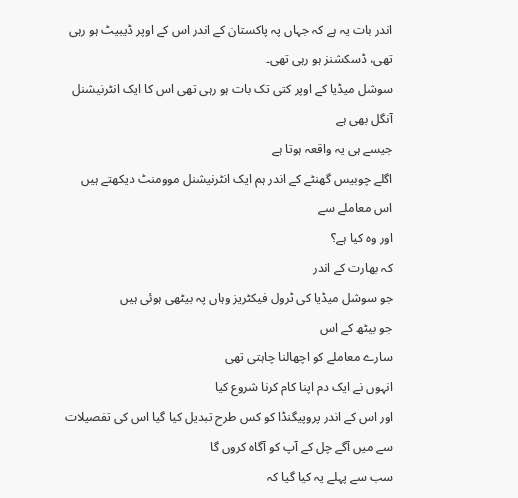اندر بات یہ ہے کہ جہاں پہ پاکستان کے اندر اس کے اوپر ڈیبیٹ ہو رہی تھی، ڈسکشنز ہو رہی تھی۔
سوشل میڈیا کے اوپر کتی تک بات ہو رہی تھی اس کا ایک انٹرنیشنل آنگل بھی ہے
جیسے ہی یہ واقعہ ہوتا ہے
اگلے چوبیس گھنٹے کے اندر ہم ایک انٹرنیشنل موومنٹ دیکھتے ہیں اس معاملے سے
اور وہ کیا ہے؟
کہ بھارت کے اندر
جو سوشل میڈیا کی ٹرول فیکٹریز وہاں پہ بیٹھی ہوئی ہیں
جو بیٹھ کے اس
سارے معاملے کو اچھالنا چاہتی تھی
انہوں نے ایک دم اپنا کام کرنا شروع کیا
اور اس کے اندر پروپیگنڈا کو کس طرح تبدیل کیا گیا اس کی تفصیلات سے میں آگے چل کے آپ کو آگاہ کروں گا
سب سے پہلے یہ کیا گیا کہ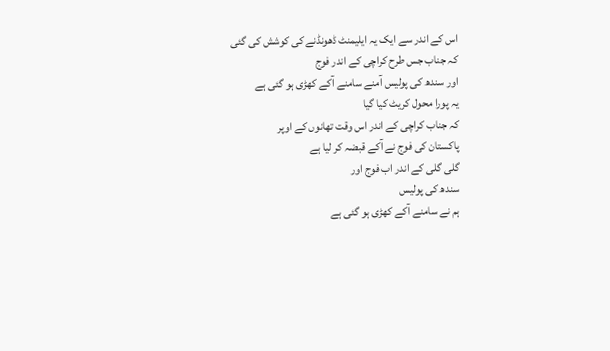اس کے اندر سے ایک یہ ایلیمنٹ ڈھونڈنے کی کوشش کی گئی
کہ جناب جس طرح کراچی کے اندر فوج
اور سندھ کی پولیس آمنے سامنے آکے کھڑی ہو گئی ہے
یہ پورا محول کریٹ کیا گیا
کہ جناب کراچی کے اندر اس وقت تھانوں کے اوپر
پاکستان کی فوج نے آکے قبضہ کر لیا ہے
گلی گلی کے اندر اب فوج اور
سندھ کی پولیس
ہم نے سامنے آکے کھڑی ہو گئی ہے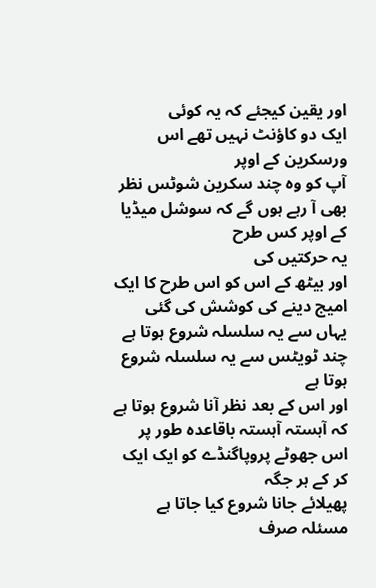اور یقین کیجئے کہ یہ کوئی
ایک دو کاؤنٹ نہیں تھے اس ورسکرین کے اوپر
آپ کو وہ چند سکرین شوٹس نظر بھی آ رہے ہوں گے کہ سوشل میڈیا کے اوپر کس طرح
یہ حرکتیں کی
اور بیٹھ کے اس کو اس طرح کا ایک امیج دینے کی کوشش کی گئی
یہاں سے یہ سلسلہ شروع ہوتا ہے
چند ٹویٹس سے یہ سلسلہ شروع ہوتا ہے
اور اس کے بعد نظر آنا شروع ہوتا ہے کہ آہستہ آہستہ باقاعدہ طور پر
اس جھوٹے پروپاگنڈے کو ایک ایک کر کے ہر جگہ
پھیلائے جانا شروع کیا جاتا ہے
مسئلہ صرف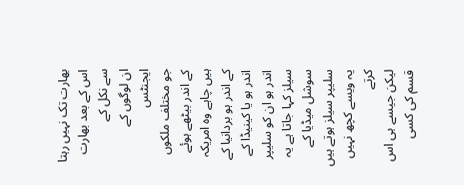بھارت تک نہیں رہتا
اس کے بعد بھارت سے نکل کے
ان لوگوں کے ایجنٹس
جو مختلف ملکوں کے اندر بیٹھے ہوئے ہیں چاہے وہ امریکہ کے اندر ہو بردانیا کے اندر ہو یا کینیڈا کے اندر ہو ان کو سلیپر سیلز کہا جاتا ہے یہ سوشل میڈیا کے سلیپر سیلز ہوتے ہیں
یہ ویسے کچھ نہیں کرتے
لیکن جیسے ہی اس قسم کی کسی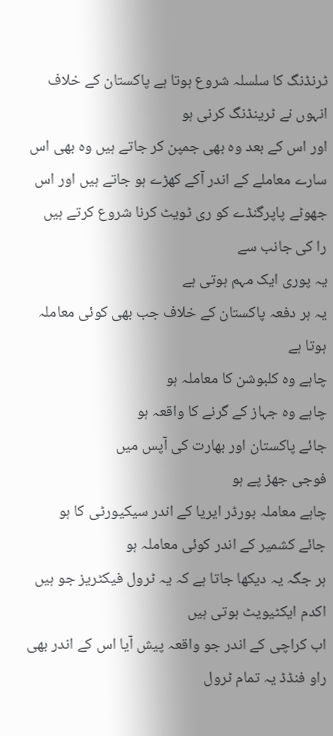ٹرنڈنگ کا سلسلہ شروع ہوتا ہے پاکستان کے خلاف
انہوں نے ٹرینڈنگ کرنی ہو
اور اس کے بعد وہ بھی جمپن کر جاتے ہیں وہ بھی اس سارے معاملے کے اندر آکے کھڑے ہو جاتے ہیں اور اس جھوٹے پاپرگنڈے کو ری ٹویٹ کرنا شروع کرتے ہیں
را کی جانب سے
یہ پوری ایک مہم ہوتی ہے
یہ ہر دفعہ پاکستان کے خلاف جب بھی کوئی معاملہ ہوتا ہے
چاہے وہ کلبوشن کا معاملہ ہو
چاہے وہ جہاز کے گرنے کا واقعہ ہو
جائے پاکستان اور بھارت کی آپس میں
فوجی جھڑ پے ہو
چاہے معاملہ بورڈر ایریا کے اندر سیکیورٹی کا ہو
جائے کشمیر کے اندر کوئی معاملہ ہو
ہر جگہ یہ دیکھا جاتا ہے کہ یہ ٹرول فیکٹریز جو ہیں اکدم ایکٹیویٹ ہوتی ہیں
اب کراچی کے اندر جو واقعہ پیش آیا اس کے اندر بھی راو فنڈڈ یہ تمام ٹرول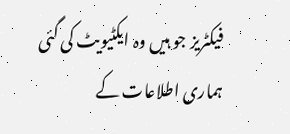فیکٹریز جو ہیں وہ ایکٹیویٹ کی گئی
ہماری اطلاعات کے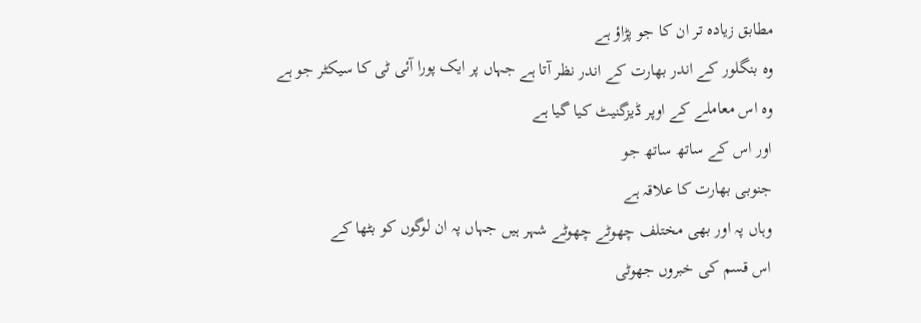مطابق زیادہ تر ان کا جو پڑاؤ ہے
وہ بنگلور کے اندر بھارت کے اندر نظر آتا ہے جہاں پر ایک پورا آئی ٹی کا سیکٹر جو ہے
وہ اس معاملے کے اوپر ڈیزگنیٹ کیا گیا ہے
اور اس کے ساتھ ساتھ جو
جنوبی بھارت کا علاقہ ہے
وہاں پہ اور بھی مختلف چھوٹے چھوٹے شہر ہیں جہاں پہ ان لوگوں کو بٹھا کے
اس قسم کی خبروں جھوٹی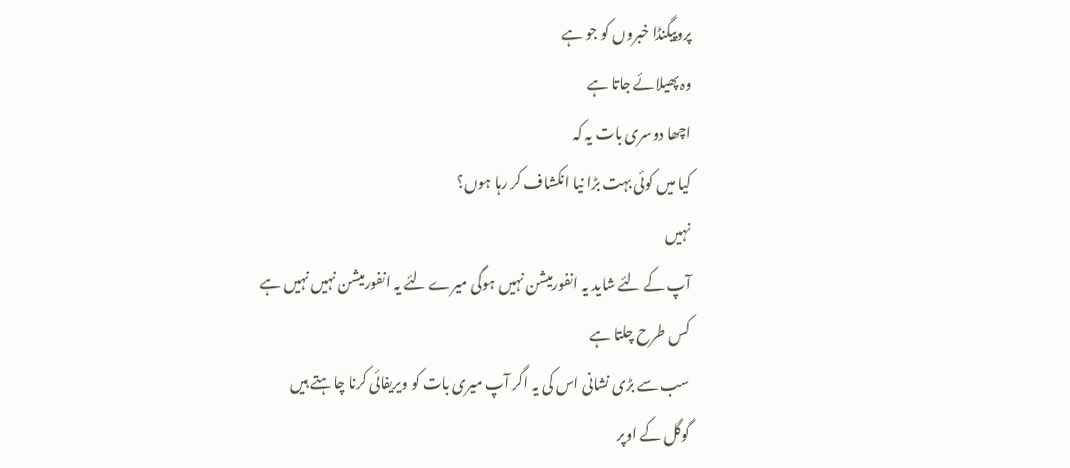پروپیگنڈا خبروں کو جو ہے
وہ پھیلائے جاتا ہے
اچھا دوسری بات یہ کہ
کیا میں کوئی بہت بڑا نیا انکشاف کر رہا ہوں؟
نہیں
آپ کے لئے شاید یہ انفورمیشن نہیں ہوگی میرے لئے یہ انفورمیشن نہیں نہیں ہے
کس طرح چلتا ہے
سب سے بڑی نشانی اس کی یہ اگر آپ میری بات کو ویریفائی کرنا چاہتے ہیں
گوگل کے اوپر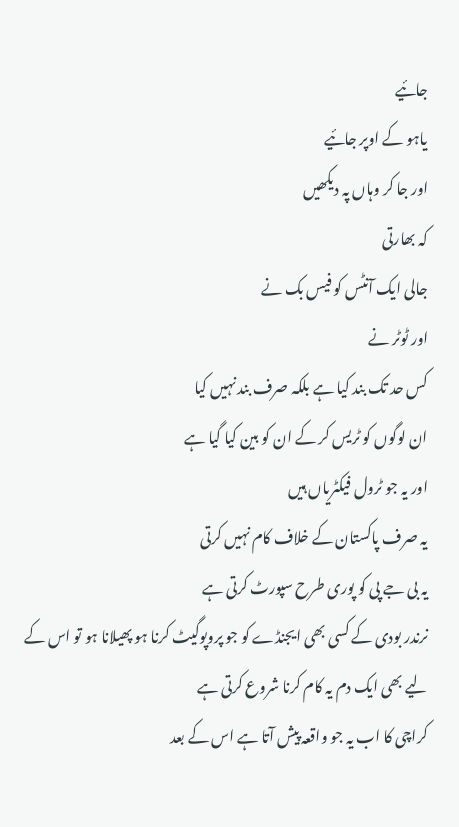جائیے
یاہو کے اوپر جائیے
اور جا کر وہاں پہ دیکھیں
کہ بھارتی
جالی ایک آنٹس کو فیس بک نے
اور ٹوٹر نے
کس حد تک بند کیا ہے بلکہ صرف بند نہیں کیا
ان لوگوں کو ٹریس کر کے ان کو بین کیا گیا ہے
اور یہ جو ٹرول فیکٹریاں ہیں
یہ صرف پاکستان کے خلاف کام نہیں کرتی
یہ بی جے پی کو پوری طرح سپورٹ کرتی ہے
نرندر بودی کے کسی بھی ایجنڈے کو جو پروپوگیٹ کرنا ہو پھیلانا ہو تو اس کے لیے بھی ایک دم یہ کام کرنا شروع کرتی ہے
کراچی کا اب یہ جو واقعہ پیش آتا ہے اس کے بعد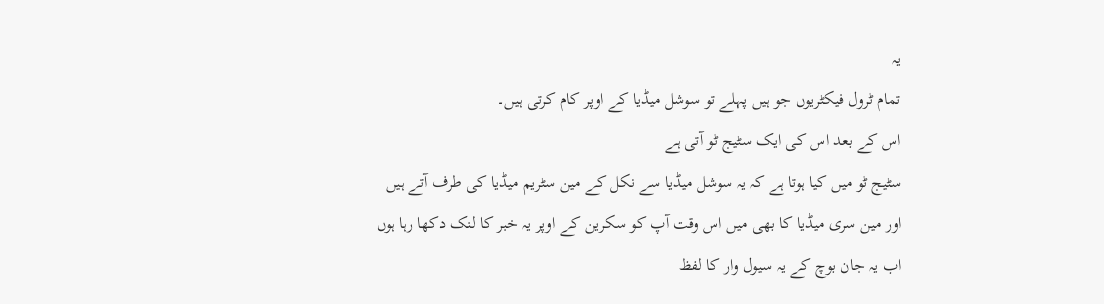یہ
تمام ٹرول فیکٹریوں جو ہیں پہلے تو سوشل میڈیا کے اوپر کام کرتی ہیں۔
اس کے بعد اس کی ایک سٹیج ٹو آتی ہے
سٹیج ٹو میں کیا ہوتا ہے کہ یہ سوشل میڈیا سے نکل کے مین سٹریم میڈیا کی طرف آتے ہیں
اور مین سری میڈیا کا بھی میں اس وقت آپ کو سکرین کے اوپر یہ خبر کا لنک دکھا رہا ہوں
اب یہ جان بوچ کے یہ سیول وار کا لفظ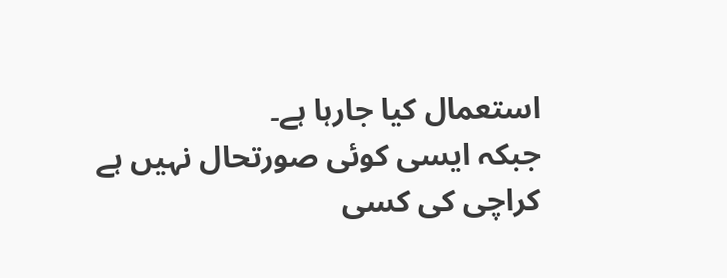استعمال کیا جارہا ہے۔
جبکہ ایسی کوئی صورتحال نہیں ہے
کراچی کی کسی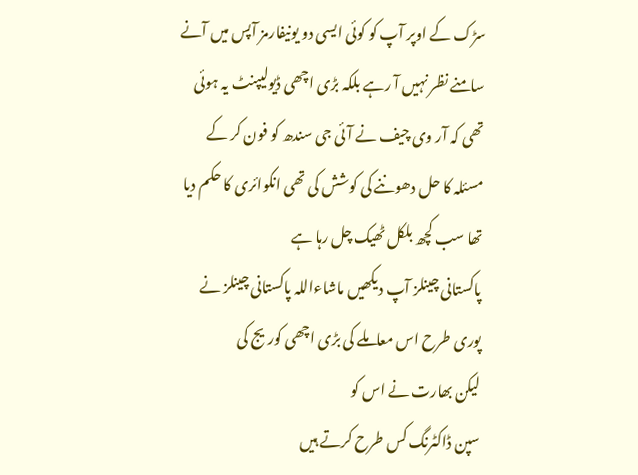سڑک کے اوپر آپ کو کوئی ایسی دو یونیفارمز آپس میں آنے سامنے نظر نہیں آ رہے بلکہ بڑی اچھی ڈیولیپنٹ یہ ہوئی تھی کہ آر وی چیف نے آئی جی سندھ کو فون کر کے مسئلہ کا حل دھوننے کی کوشش کی تھی انکوائری کا حکم دیا تھا سب کچھ بلکل ٹھیک چل رہا ہے
پاکستانی چینلز آپ دیکھیں ماشاءاللہ پاکستانی چینلز نے پوری طرح اس معاملے کی بڑی اچھی کوریج کی
لیکن بھارت نے اس کو
سپن ڈاکٹرنگ کس طرح کرتے ہیں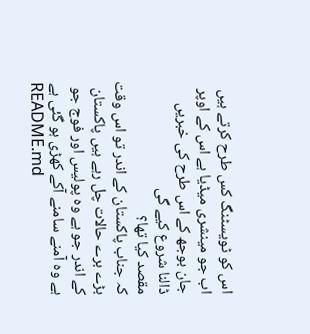اس کو ٹویسٹنگ کس طرح کرتے ہیں
اب جو مینشری میڈیا ہے اس کے اوپر جان بوجھ کے اس طرح کی خبریں
ڈالنا شروع کیے گی
مقصد کیا تھا؟
کہ جناب پاکستان کے اندر تو اس وقت بڑے برے حالات چل رہے ہیں پاکستان کے اندر جو ہے وہ پولیس اور فوج جو ہے وہ آمنے سامنے آکے کھڑی ہو گئی ہے
README.md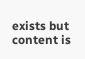exists but content is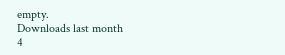empty.
Downloads last month
4